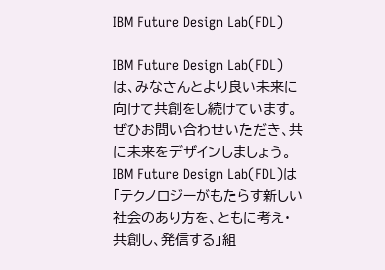IBM Future Design Lab(FDL)

IBM Future Design Lab(FDL)は、みなさんとより良い未来に向けて共創をし続けています。ぜひお問い合わせいただき、共に未来をデザインしましょう。
IBM Future Design Lab(FDL)は「テクノロジーがもたらす新しい社会のあり方を、ともに考え・共創し、発信する」組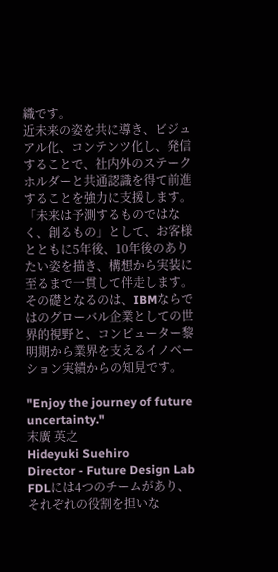織です。
近未来の姿を共に導き、ビジュアル化、コンテンツ化し、発信することで、社内外のステークホルダーと共通認識を得て前進することを強力に支援します。
「未来は予測するものではなく、創るもの」として、お客様とともに5年後、10年後のありたい姿を描き、構想から実装に至るまで一貫して伴走します。
その礎となるのは、IBMならではのグローバル企業としての世界的視野と、コンピューター黎明期から業界を支えるイノベーション実績からの知見です。

"Enjoy the journey of future uncertainty."
末廣 英之
Hideyuki Suehiro
Director - Future Design Lab
FDLには4つのチームがあり、それぞれの役割を担いな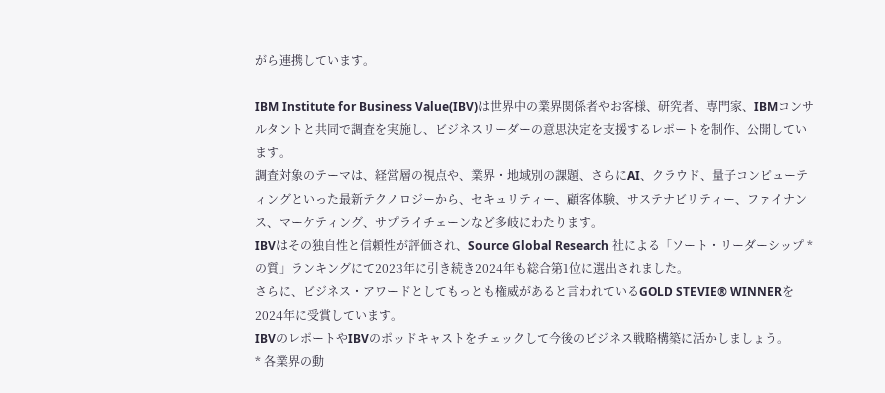がら連携しています。

IBM Institute for Business Value(IBV)は世界中の業界関係者やお客様、研究者、専門家、IBMコンサルタントと共同で調査を実施し、ビジネスリーダーの意思決定を支援するレポートを制作、公開しています。
調査対象のテーマは、経営層の視点や、業界・地域別の課題、さらにAI、クラウド、量子コンピューティングといった最新テクノロジーから、セキュリティー、顧客体験、サステナビリティー、ファイナンス、マーケティング、サプライチェーンなど多岐にわたります。
IBVはその独自性と信頼性が評価され、Source Global Research 社による「ソート・リーダーシップ *の質」ランキングにて2023年に引き続き2024年も総合第1位に選出されました。
さらに、ビジネス・アワードとしてもっとも権威があると言われているGOLD STEVIE® WINNERを2024年に受賞しています。
IBVのレポートやIBVのポッドキャストをチェックして今後のビジネス戦略構築に活かしましょう。
* 各業界の動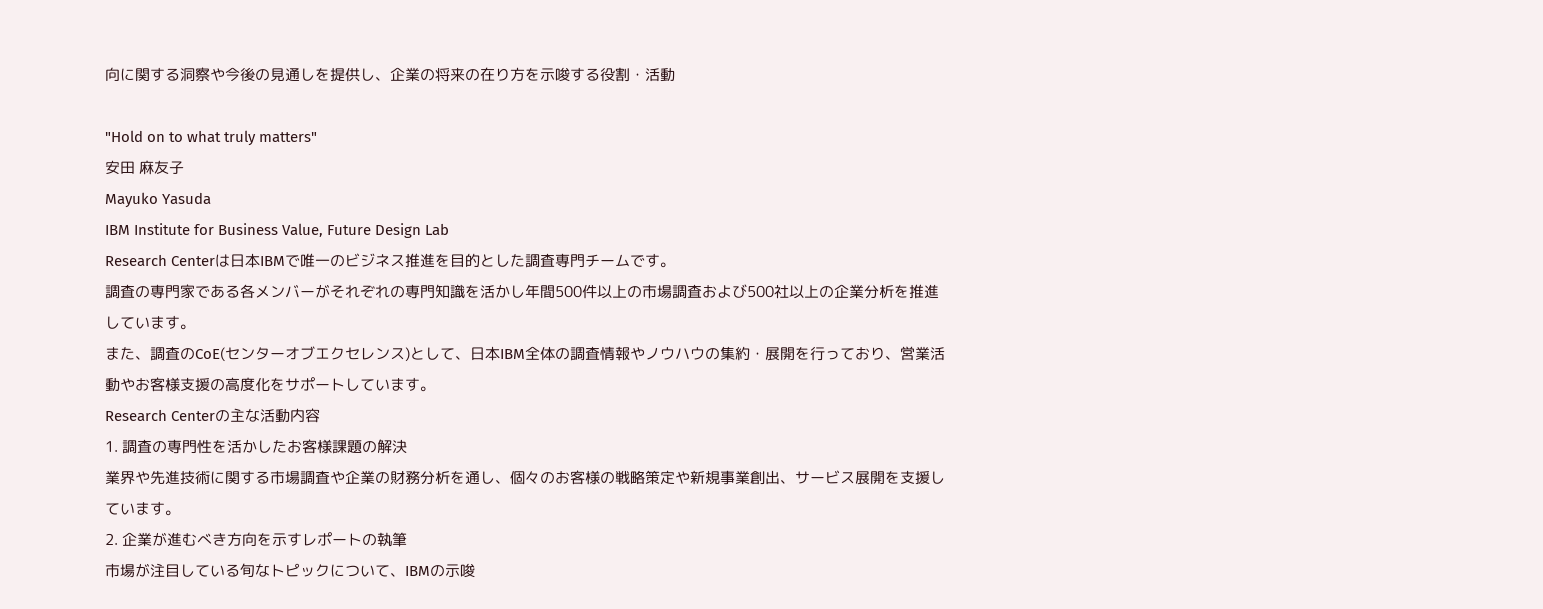向に関する洞察や今後の見通しを提供し、企業の将来の在り方を示唆する役割・活動

"Hold on to what truly matters"
安田 麻友子
Mayuko Yasuda
IBM Institute for Business Value, Future Design Lab
Research Centerは日本IBMで唯一のビジネス推進を目的とした調査専門チームです。
調査の専門家である各メンバーがそれぞれの専門知識を活かし年間500件以上の市場調査および500社以上の企業分析を推進しています。
また、調査のCoE(センターオブエクセレンス)として、日本IBM全体の調査情報やノウハウの集約・展開を行っており、営業活動やお客様支援の高度化をサポートしています。
Research Centerの主な活動内容
1. 調査の専門性を活かしたお客様課題の解決
業界や先進技術に関する市場調査や企業の財務分析を通し、個々のお客様の戦略策定や新規事業創出、サービス展開を支援しています。
2. 企業が進むべき方向を示すレポートの執筆
市場が注目している旬なトピックについて、IBMの示唆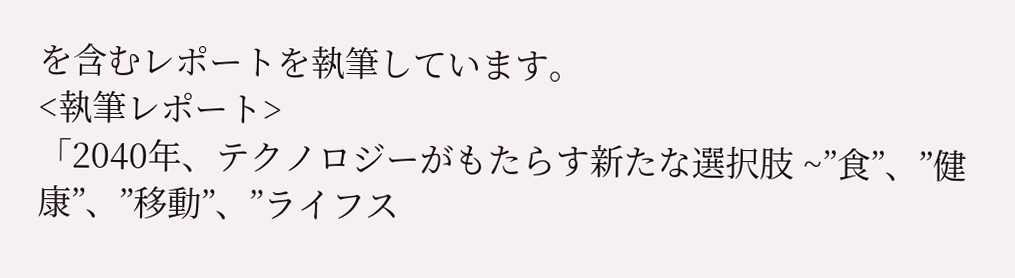を含むレポートを執筆しています。
<執筆レポート>
「2040年、テクノロジーがもたらす新たな選択肢 ~”食”、”健康”、”移動”、”ライフス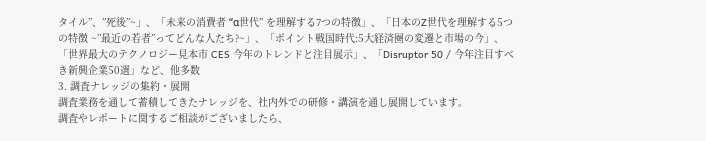タイル”、”死後”~」、「未来の消費者 “α世代” を理解する7つの特徴」、「日本のZ世代を理解する5つの特徴 ~”最近の若者”ってどんな人たち?~」、「ポイント戦国時代:5大経済圏の変遷と市場の今」、「世界最大のテクノロジー見本市 CES 今年のトレンドと注目展示」、「Disruptor 50 / 今年注目すべき新興企業50選」など、他多数
3. 調査ナレッジの集約・展開
調査業務を通して蓄積してきたナレッジを、社内外での研修・講演を通し展開しています。
調査やレポートに関するご相談がございましたら、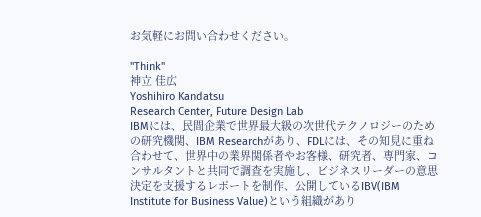お気軽にお問い合わせください。

"Think"
神立 佳広
Yoshihiro Kandatsu
Research Center, Future Design Lab
IBMには、民間企業で世界最大級の次世代テクノロジーのための研究機関、IBM Researchがあり、FDLには、その知見に重ね合わせて、世界中の業界関係者やお客様、研究者、専門家、コンサルタントと共同で調査を実施し、ビジネスリーダーの意思決定を支援するレポートを制作、公開しているIBV(IBM Institute for Business Value)という組織があり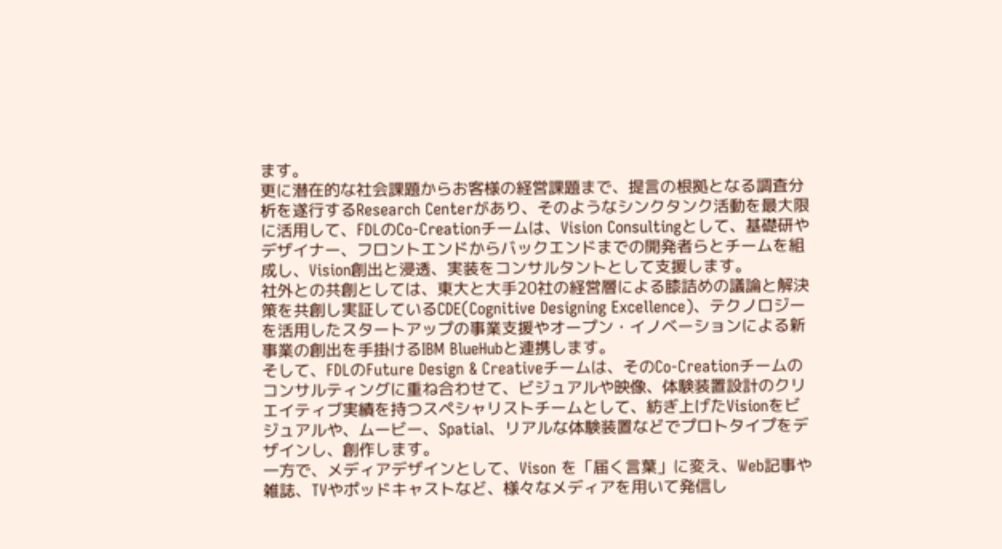ます。
更に潜在的な社会課題からお客様の経営課題まで、提言の根拠となる調査分析を遂行するResearch Centerがあり、そのようなシンクタンク活動を最大限に活用して、FDLのCo-Creationチームは、Vision Consultingとして、基礎研やデザイナー、フロントエンドからバックエンドまでの開発者らとチームを組成し、Vision創出と浸透、実装をコンサルタントとして支援します。
社外との共創としては、東大と大手20社の経営層による膝詰めの議論と解決策を共創し実証しているCDE(Cognitive Designing Excellence)、テクノロジーを活用したスタートアップの事業支援やオープン・イノベーションによる新事業の創出を手掛けるIBM BlueHubと連携します。
そして、FDLのFuture Design & Creativeチームは、そのCo-Creationチームのコンサルティングに重ね合わせて、ビジュアルや映像、体験装置設計のクリエイティブ実績を持つスペシャリストチームとして、紡ぎ上げたVisionをビジュアルや、ムービー、Spatial、リアルな体験装置などでプロトタイプをデザインし、創作します。
一方で、メディアデザインとして、Vison を「届く言葉」に変え、Web記事や雑誌、TVやポッドキャストなど、様々なメディアを用いて発信し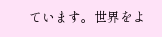ています。世界をよ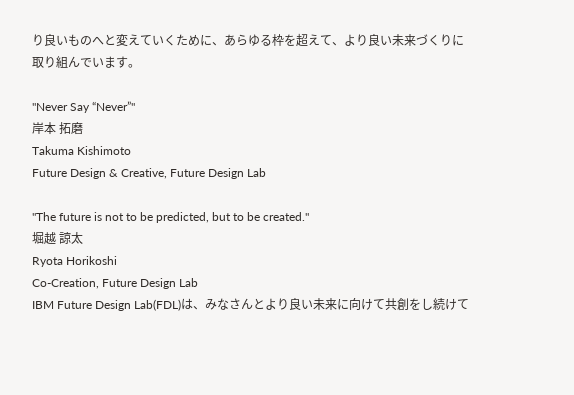り良いものへと変えていくために、あらゆる枠を超えて、より良い未来づくりに取り組んでいます。

"Never Say “Never”"
岸本 拓磨
Takuma Kishimoto
Future Design & Creative, Future Design Lab

"The future is not to be predicted, but to be created."
堀越 諒太
Ryota Horikoshi
Co-Creation, Future Design Lab
IBM Future Design Lab(FDL)は、みなさんとより良い未来に向けて共創をし続けて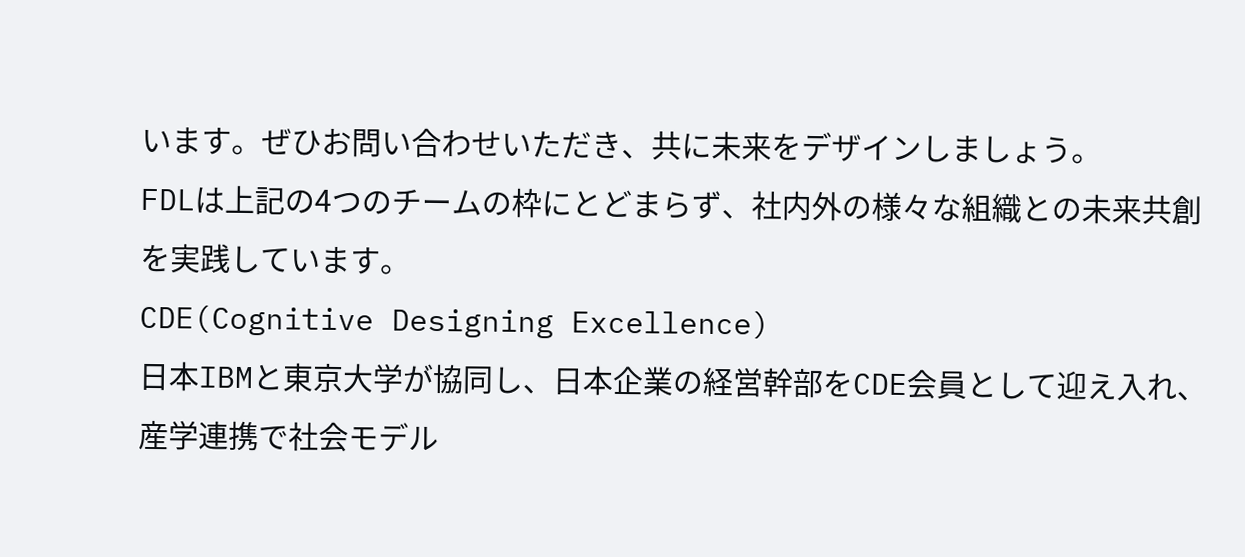います。ぜひお問い合わせいただき、共に未来をデザインしましょう。
FDLは上記の4つのチームの枠にとどまらず、社内外の様々な組織との未来共創を実践しています。
CDE(Cognitive Designing Excellence)
日本IBMと東京大学が協同し、日本企業の経営幹部をCDE会員として迎え入れ、産学連携で社会モデル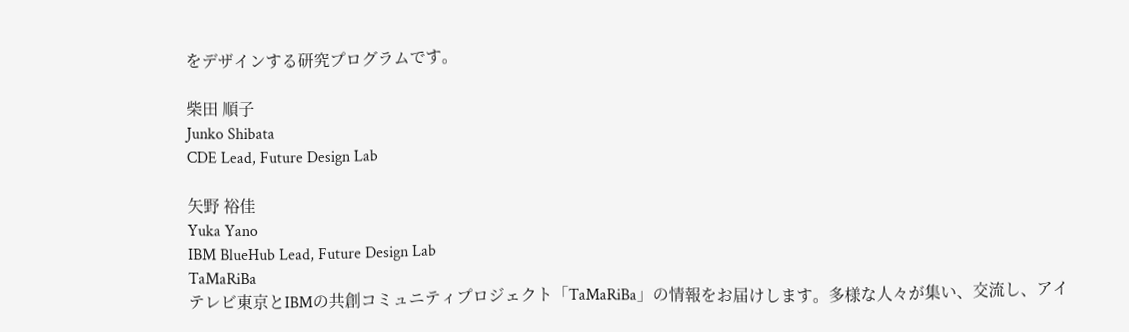をデザインする研究プログラムです。

柴田 順子
Junko Shibata
CDE Lead, Future Design Lab

矢野 裕佳
Yuka Yano
IBM BlueHub Lead, Future Design Lab
TaMaRiBa
テレビ東京とIBMの共創コミュニティプロジェクト「TaMaRiBa」の情報をお届けします。多様な人々が集い、交流し、アイ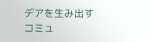デアを生み出すコミュ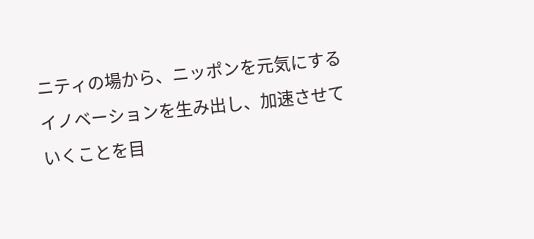ニティの場から、ニッポンを元気にするイノベーションを生み出し、加速させていくことを目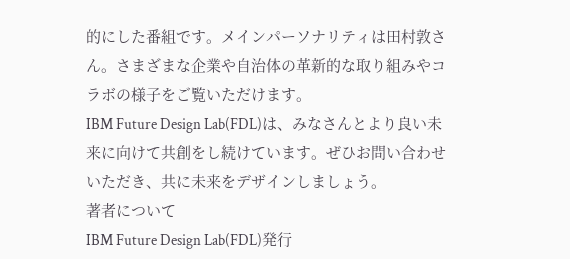的にした番組です。メインパーソナリティは田村敦さん。さまざまな企業や自治体の革新的な取り組みやコラボの様子をご覧いただけます。
IBM Future Design Lab(FDL)は、みなさんとより良い未来に向けて共創をし続けています。ぜひお問い合わせいただき、共に未来をデザインしましょう。
著者について
IBM Future Design Lab(FDL)発行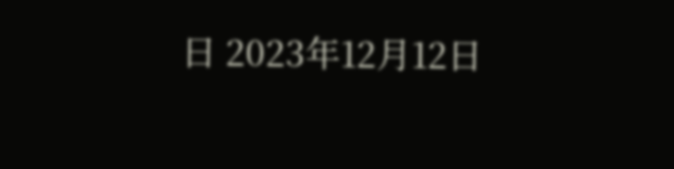日 2023年12月12日